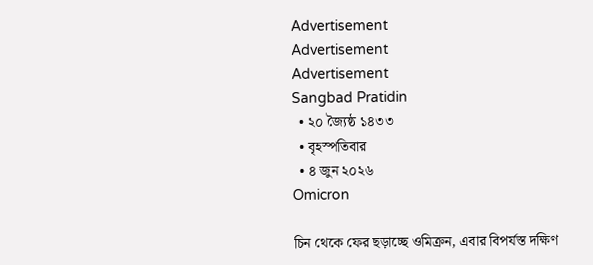Advertisement
Advertisement
Advertisement
Sangbad Pratidin
  • ২০ জ্যৈষ্ঠ ১৪৩৩
  • বৃহস্পতিবার
  • ৪ জুন ২০২৬
Omicron

চিন থেকে ফের ছড়াচ্ছে ওমিক্রন, এবার বিপর্যস্ত দক্ষিণ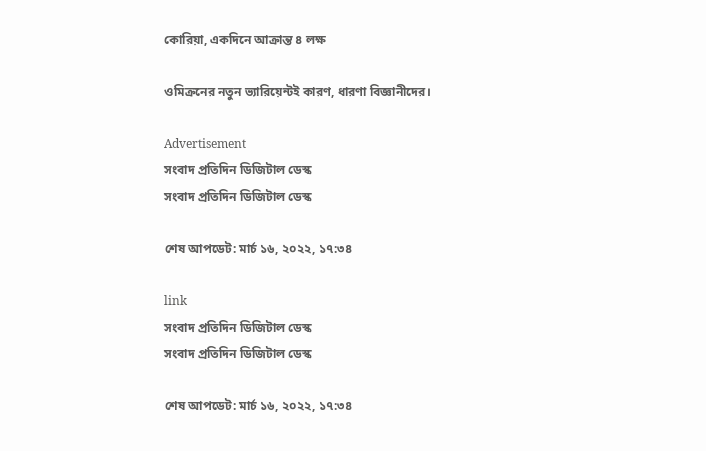কোরিয়া, একদিনে আক্রান্ত ৪ লক্ষ

ওমিক্রনের নতুন ভ্যারিয়েন্টই কারণ, ধারণা বিজ্ঞানীদের।

Advertisement
সংবাদ প্রতিদিন ডিজিটাল ডেস্ক
সংবাদ প্রতিদিন ডিজিটাল ডেস্ক

শেষ আপডেট: মার্চ ১৬, ২০২২, ১৭:৩৪

link
সংবাদ প্রতিদিন ডিজিটাল ডেস্ক
সংবাদ প্রতিদিন ডিজিটাল ডেস্ক

শেষ আপডেট: মার্চ ১৬, ২০২২, ১৭:৩৪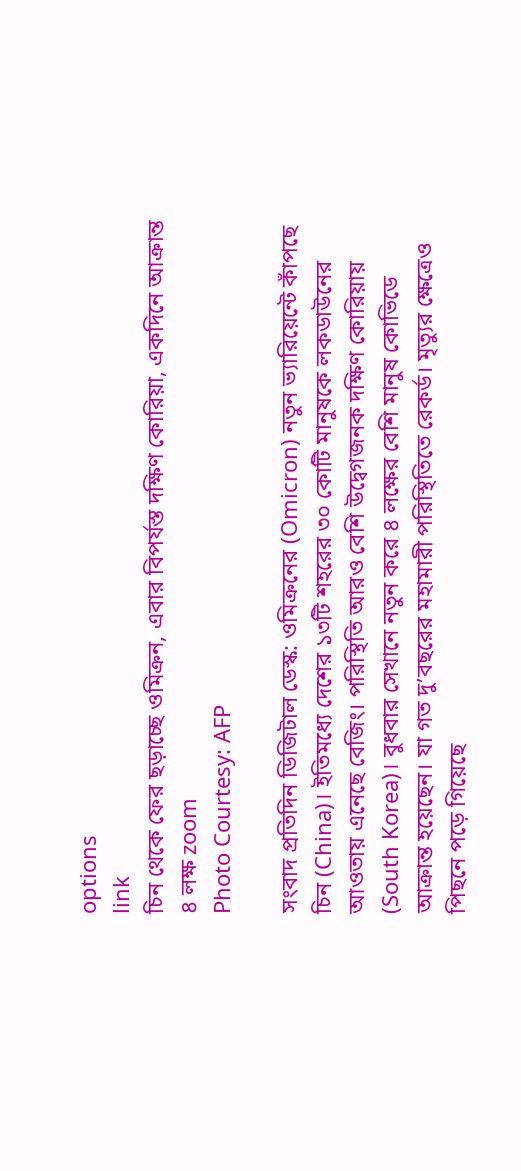options
link
চিন থেকে ফের ছড়াচ্ছে ওমিক্রন, এবার বিপর্যস্ত দক্ষিণ কোরিয়া, একদিনে আক্রান্ত ৪ লক্ষ zoom
Photo Courtesy: AFP

সংবাদ প্রতিদিন ডিজিটাল ডেস্ক: ওমিক্রনের (Omicron) নতুন ভ্যারিয়েন্টে কাঁপছে চিন (China)। ইতিমধ্যে দেশের ১৩টি শহরের ৩০ কোটি মানুষকে লকডাউনের আওতায় এনেছে বেজিং। পরিস্থিতি আরও বেশি উদ্বেগজনক দক্ষিণ কোরিয়ায় (South Korea)। বুধবার সেখানে নতুন করে ৪ লক্ষের বেশি মানুষ কোভিডে আক্রান্ত হয়েছেন। যা গত দু’বছরের মহামারী পরিস্থিতিতে রেকর্ড। মৃত্যুর ক্ষেত্রেও পিছনে পড়ে গিয়েছে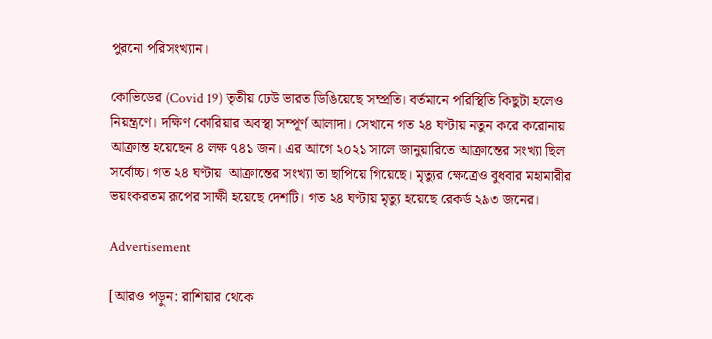পুরনো পরিসংখ্যান।

কোভিডের (Covid 19) তৃতীয় ঢেউ ভারত ডিঙিয়েছে সম্প্রতি। বর্তমানে পরিস্থিতি কিছুটা হলেও নিয়ন্ত্রণে। দক্ষিণ কোরিয়ার অবস্থা সম্পূর্ণ আলাদা। সেখানে গত ২৪ ঘণ্টায় নতুন করে করোনায় আক্রান্ত হয়েছেন ৪ লক্ষ ৭৪১ জন। এর আগে ২০২১ সালে জানুয়ারিতে আক্রান্তের সংখ্যা ছিল সর্বোচ্চ। গত ২৪ ঘণ্টায়  আক্রান্তের সংখ্যা তা ছাপিয়ে গিয়েছে। মৃত্যুর ক্ষেত্রেও বুধবার মহামারীর ভয়ংকরতম রূপের সাক্ষী হয়েছে দেশটি। গত ২৪ ঘণ্টায় মৃত্যু হয়েছে রেকর্ড ২৯৩ জনের।

Advertisement

[আরও পড়ুন: রাশিয়ার থেকে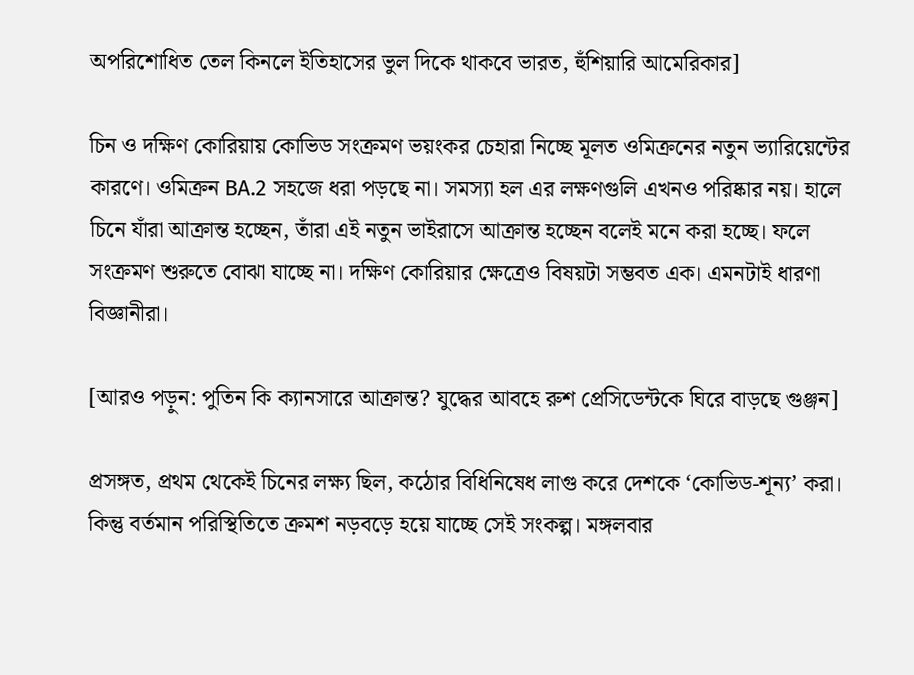অপরিশোধিত তেল কিনলে ইতিহাসের ভুল দিকে থাকবে ভারত, হুঁশিয়ারি আমেরিকার]

চিন ও দক্ষিণ কোরিয়ায় কোভিড সংক্রমণ ভয়ংকর চেহারা নিচ্ছে মূলত ওমিক্রনের নতুন ভ্যারিয়েন্টের কারণে। ওমিক্রন BA.2 সহজে ধরা পড়ছে না। সমস্যা হল এর লক্ষণগুলি এখনও পরিষ্কার নয়। হালে চিনে যাঁরা আক্রান্ত হচ্ছেন, তাঁরা এই নতুন ভাইরাসে আক্রান্ত হচ্ছেন বলেই মনে করা হচ্ছে। ফলে সংক্রমণ শুরুতে বোঝা যাচ্ছে না। দক্ষিণ কোরিয়ার ক্ষেত্রেও বিষয়টা সম্ভবত এক। এমনটাই ধারণা বিজ্ঞানীরা।

[আরও পড়ুন: পুতিন কি ক্যানসারে আক্রান্ত? যুদ্ধের আবহে রুশ প্রেসিডেন্টকে ঘিরে বাড়ছে গুঞ্জন]

প্রসঙ্গত, প্রথম থেকেই চিনের লক্ষ্য ছিল, কঠোর বিধিনিষেধ লাগু করে দেশকে ‘কোভিড-শূন্য’ করা। কিন্তু বর্তমান পরিস্থিতিতে ক্রমশ নড়বড়ে হয়ে যাচ্ছে সেই সংকল্প। মঙ্গলবার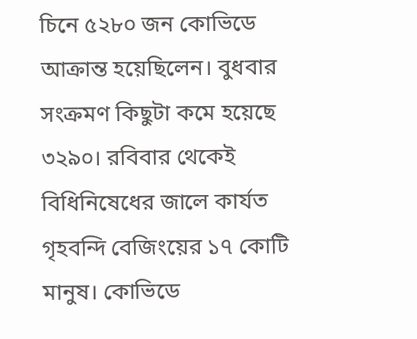চিনে ৫২৮০ জন কোভিডে আক্রান্ত হয়েছিলেন। বুধবার সংক্রমণ কিছুটা কমে হয়েছে ৩২৯০। রবিবার থেকেই বিধিনিষেধের জালে কার্যত গৃহবন্দি বেজিংয়ের ১৭ কোটি মানুষ। কোভিডে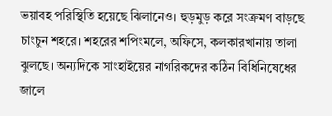ভয়াবহ পরিস্থিতি হয়েছে ঝিলানেও। হুড়মুড় করে সংক্রমণ বাড়ছে চাংচুন শহরে। শহরের শপিংমলে, অফিসে, কলকারখানায় তালা ঝুলছে। অন্যদিকে সাংহাইয়ের নাগরিকদের কঠিন বিধিনিষেধের জালে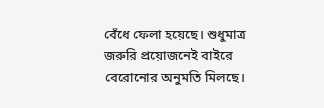বেঁধে ফেলা হয়েছে। শুধুমাত্র জরুরি প্রয়োজনেই বাইরে বেরোনোর অনুমতি মিলছে।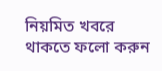নিয়মিত খবরে থাকতে ফলো করুন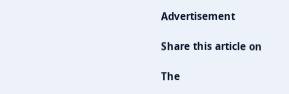Advertisement

Share this article on

The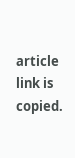article link is copied.